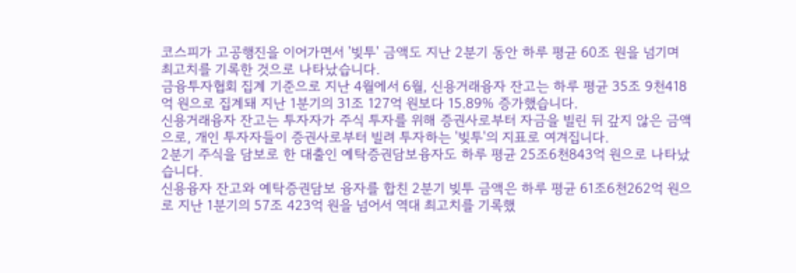코스피가 고공행진을 이어가면서 '빚투' 금액도 지난 2분기 동안 하루 평균 60조 원을 넘기며 최고치를 기록한 것으로 나타났습니다.
금융투자협회 집계 기준으로 지난 4월에서 6월, 신용거래융자 잔고는 하루 평균 35조 9천418억 원으로 집계돼 지난 1분기의 31조 127억 원보다 15.89% 증가했습니다.
신용거래융자 잔고는 투자자가 주식 투자를 위해 증권사로부터 자금을 빌린 뒤 갚지 않은 금액으로, 개인 투자자들이 증권사로부터 빌려 투자하는 '빚투'의 지표로 여겨집니다.
2분기 주식을 담보로 한 대출인 예탁증권담보융자도 하루 평균 25조6천843억 원으로 나타났습니다.
신용융자 잔고와 예탁증권담보 융자를 합친 2분기 빚투 금액은 하루 평균 61조6천262억 원으로 지난 1분기의 57조 423억 원을 넘어서 역대 최고치를 기록했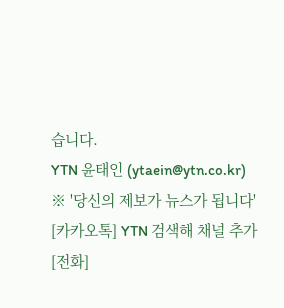습니다.
YTN 윤태인 (ytaein@ytn.co.kr)
※ '당신의 제보가 뉴스가 됩니다'
[카카오톡] YTN 검색해 채널 추가
[전화]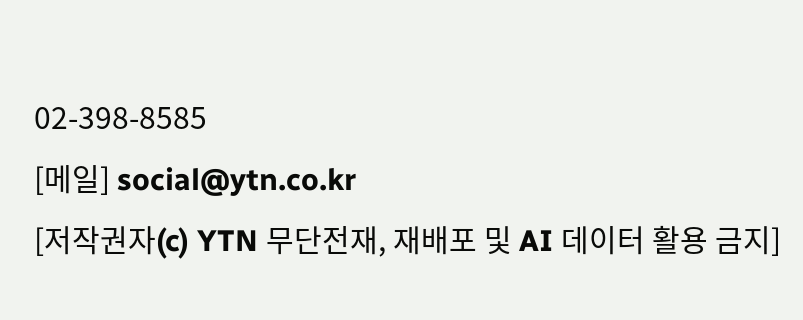02-398-8585
[메일] social@ytn.co.kr
[저작권자(c) YTN 무단전재, 재배포 및 AI 데이터 활용 금지]